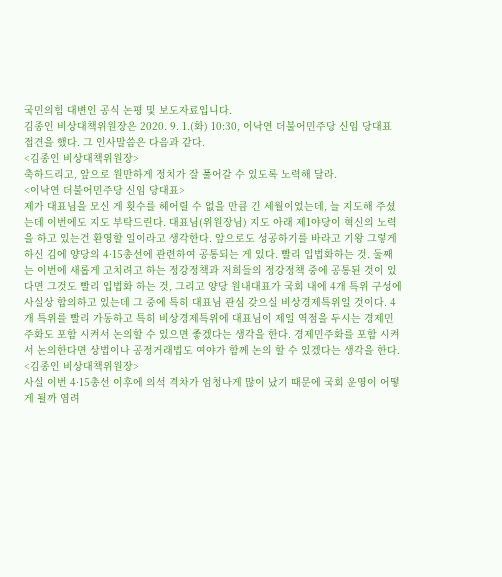국민의힘 대변인 공식 논평 및 보도자료입니다.
김종인 비상대책위원장은 2020. 9. 1.(화) 10:30, 이낙연 더불어민주당 신임 당대표 접견을 했다. 그 인사말씀은 다음과 같다.
<김종인 비상대책위원장>
축하드리고, 앞으로 원만하게 정치가 잘 풀어갈 수 있도록 노력해 달라.
<이낙연 더불어민주당 신임 당대표>
제가 대표님을 모신 게 횟수를 헤어릴 수 없을 만큼 긴 세월이었는데, 늘 지도해 주셨는데 이번에도 지도 부탁드린다. 대표님(위원장님) 지도 아래 제1야당이 혁신의 노력을 하고 있는건 환영할 일이라고 생각한다. 앞으로도 성공하기를 바라고 기왕 그렇게 하신 김에 양당의 4·15총선에 관련하여 공통되는 게 있다. 빨리 입법화하는 것. 둘째는 이번에 새롭게 고치려고 하는 정강정책과 저희들의 정강정책 중에 공통된 것이 있다면 그것도 빨리 입법화 하는 것, 그리고 양당 원내대표가 국회 내에 4개 특위 구성에 사실상 합의하고 있는데 그 중에 특히 대표님 관심 갖으실 비상경제특위일 것이다. 4개 특위를 빨리 가동하고 특히 비상경제특위에 대표님이 제일 역점을 두시는 경제민주화도 포함 시켜서 논의할 수 있으면 좋겠다는 생각을 한다. 경제민주화를 포함 시켜서 논의한다면 상법이나 공정거래법도 여야가 함께 논의 할 수 있겠다는 생각을 한다.
<김종인 비상대책위원장>
사실 이번 4·15총선 이후에 의석 격차가 엄청나게 많이 났기 때문에 국회 운영이 어떻게 될까 염려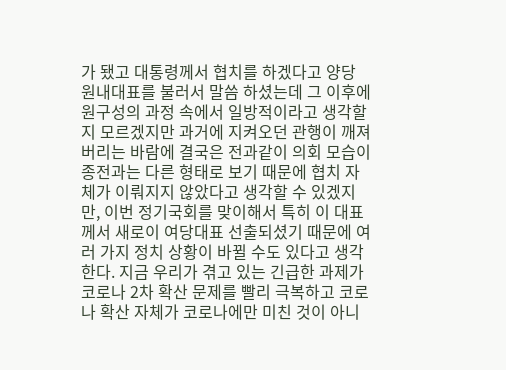가 됐고 대통령께서 협치를 하겠다고 양당 원내대표를 불러서 말씀 하셨는데 그 이후에 원구성의 과정 속에서 일방적이라고 생각할지 모르겠지만 과거에 지켜오던 관행이 깨져버리는 바람에 결국은 전과같이 의회 모습이 종전과는 다른 형태로 보기 때문에 협치 자체가 이뤄지지 않았다고 생각할 수 있겠지만, 이번 정기국회를 맞이해서 특히 이 대표께서 새로이 여당대표 선출되셨기 때문에 여러 가지 정치 상황이 바뀔 수도 있다고 생각한다. 지금 우리가 겪고 있는 긴급한 과제가 코로나 2차 확산 문제를 빨리 극복하고 코로나 확산 자체가 코로나에만 미친 것이 아니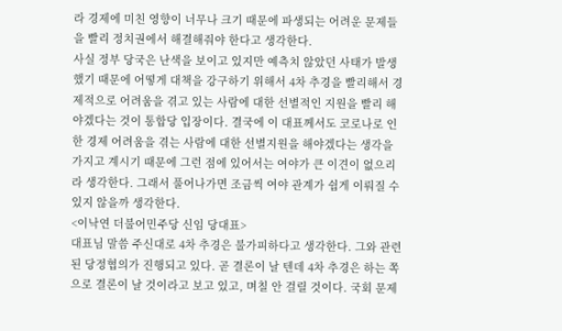라 경제에 미친 영향이 너무나 크기 때문에 파생되는 어려운 문제들을 빨리 정치권에서 해결해줘야 한다고 생각한다.
사실 정부 당국은 난색을 보이고 있지만 예측치 않았던 사태가 발생했기 때문에 어떻게 대책을 강구하기 위해서 4차 추경을 빨리해서 경제적으로 어려움을 겪고 있는 사람에 대한 선별적인 지원을 빨리 해야겠다는 것이 통합당 입장이다. 결국에 이 대표께서도 코로나로 인한 경제 어려움을 겪는 사람에 대한 선별지원을 해야겠다는 생각을 가지고 계시기 때문에 그런 점에 있어서는 여야가 큰 이견이 없으리라 생각한다. 그래서 풀어나가면 조금씩 여야 관계가 쉽게 이뤄질 수 있지 않을까 생각한다.
<이낙연 더불어민주당 신임 당대표>
대표님 말씀 주신대로 4차 추경은 불가피하다고 생각한다. 그와 관련된 당정협의가 진행되고 있다. 곧 결론이 날 텐데 4차 추경은 하는 쪽으로 결론이 날 것이라고 보고 있고, 며칠 안 걸릴 것이다. 국회 문제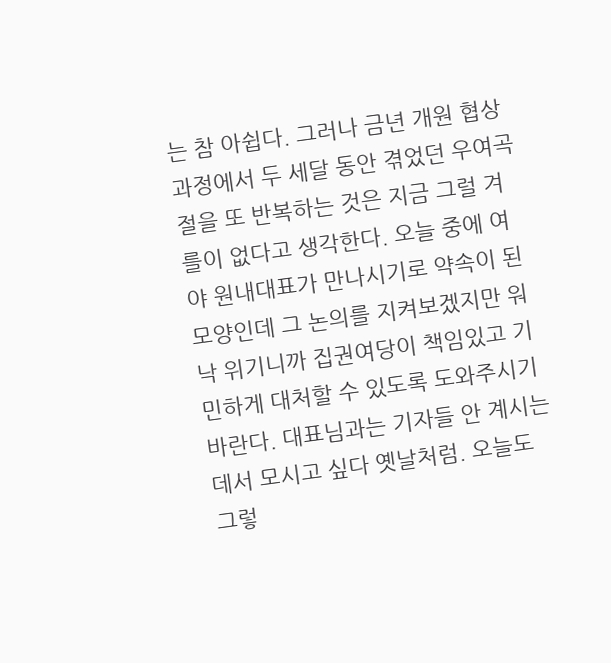는 참 아쉽다. 그러나 금년 개원 협상 과정에서 두 세달 동안 겪었던 우여곡절을 또 반복하는 것은 지금 그럴 겨를이 없다고 생각한다. 오늘 중에 여야 원내대표가 만나시기로 약속이 된 모양인데 그 논의를 지켜보겠지만 워낙 위기니까 집권여당이 책임있고 기민하게 대처할 수 있도록 도와주시기 바란다. 대표님과는 기자들 안 계시는 데서 모시고 싶다 옛날처럼. 오늘도 그렇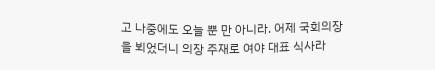고 나중에도 오늘 뿐 만 아니라. 어제 국회의장을 뵈었더니 의장 주재로 여야 대표 식사라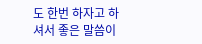도 한번 하자고 하셔서 좋은 말씀이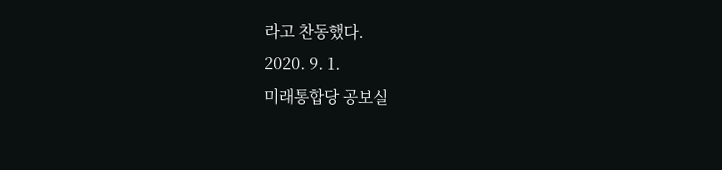라고 찬동했다.
2020. 9. 1.
미래통합당 공보실